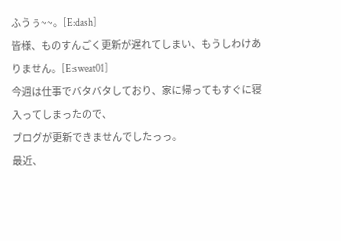ふうぅ~~。[E:dash]
皆様、ものすんごく更新が遅れてしまい、もうしわけありません。[E:sweat01]
今週は仕事でバタバタしており、家に帰ってもすぐに寝入ってしまったので、
ブログが更新できませんでしたっっ。
最近、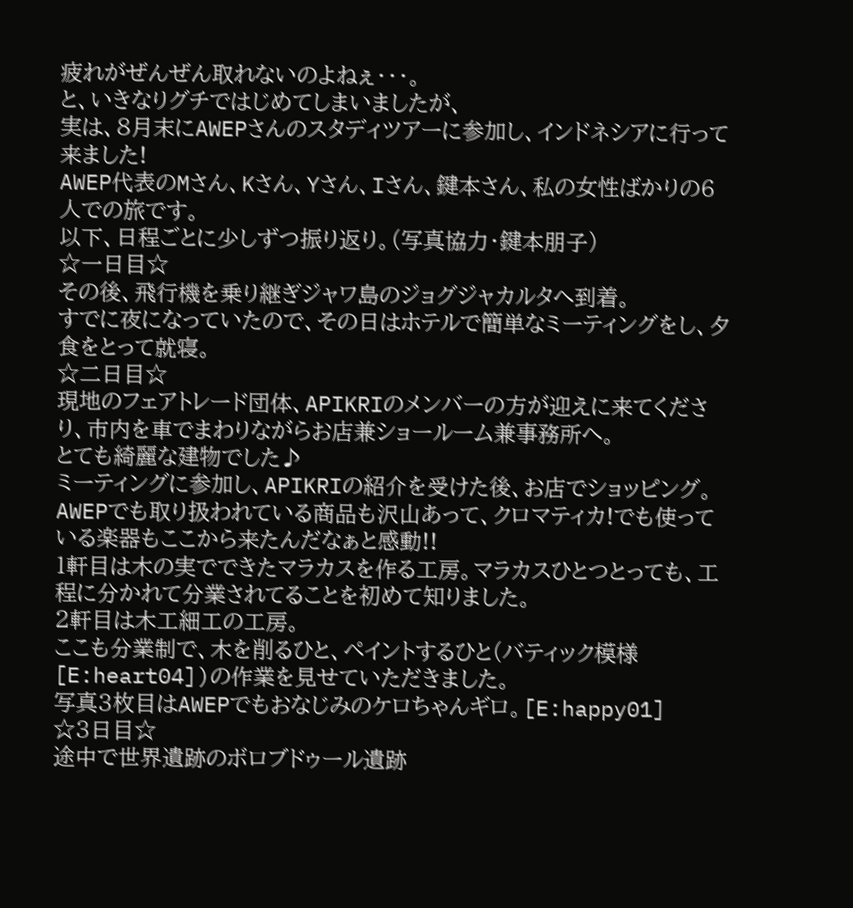疲れがぜんぜん取れないのよねぇ・・・。
と、いきなりグチではじめてしまいましたが、
実は、8月末にAWEPさんのスタディツアーに参加し、インドネシアに行って来ました!
AWEP代表のMさん、Kさん、Yさん、Iさん、鍵本さん、私の女性ばかりの6人での旅です。
以下、日程ごとに少しずつ振り返り。(写真協力・鍵本朋子)
☆一日目☆
その後、飛行機を乗り継ぎジャワ島のジョグジャカルタへ到着。
すでに夜になっていたので、その日はホテルで簡単なミーティングをし、夕食をとって就寝。
☆二日目☆
現地のフェアトレード団体、APIKRIのメンバーの方が迎えに来てくださり、市内を車でまわりながらお店兼ショールーム兼事務所へ。
とても綺麗な建物でした♪
ミーティングに参加し、APIKRIの紹介を受けた後、お店でショッピング。
AWEPでも取り扱われている商品も沢山あって、クロマティカ!でも使っている楽器もここから来たんだなぁと感動!!
1軒目は木の実でできたマラカスを作る工房。マラカスひとつとっても、工程に分かれて分業されてることを初めて知りました。
2軒目は木工細工の工房。
ここも分業制で、木を削るひと、ペイントするひと(バティック模様[E:heart04])の作業を見せていただきました。
写真3枚目はAWEPでもおなじみのケロちゃんギロ。[E:happy01]
☆3日目☆
途中で世界遺跡のボロブドゥール遺跡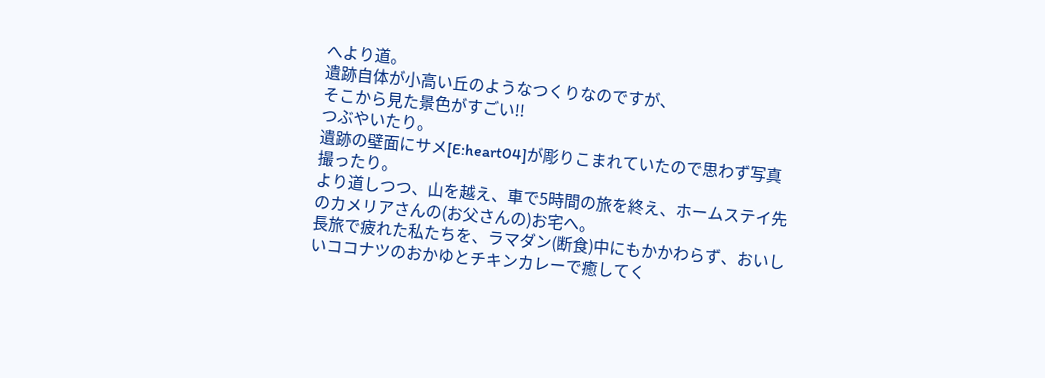へより道。
遺跡自体が小高い丘のようなつくりなのですが、
そこから見た景色がすごい!!
つぶやいたり。
遺跡の壁面にサメ[E:heart04]が彫りこまれていたので思わず写真撮ったり。
より道しつつ、山を越え、車で5時間の旅を終え、ホームステイ先のカメリアさんの(お父さんの)お宅へ。
長旅で疲れた私たちを、ラマダン(断食)中にもかかわらず、おいしいココナツのおかゆとチキンカレーで癒してく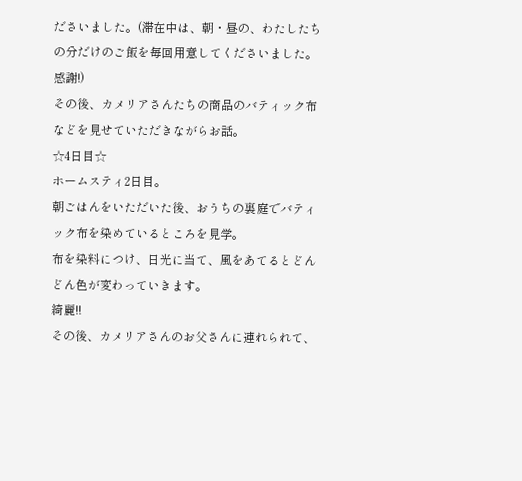ださいました。(滞在中は、朝・昼の、わたしたちの分だけのご飯を毎回用意してくださいました。感謝!)
その後、カメリアさんたちの商品のバティック布などを見せていただきながらお話。
☆4日目☆
ホームスティ2日目。
朝ごはんをいただいた後、おうちの裏庭でバティック布を染めているところを見学。
布を染料につけ、日光に当て、風をあてるとどんどん色が変わっていきます。
綺麗!!
その後、カメリアさんのお父さんに連れられて、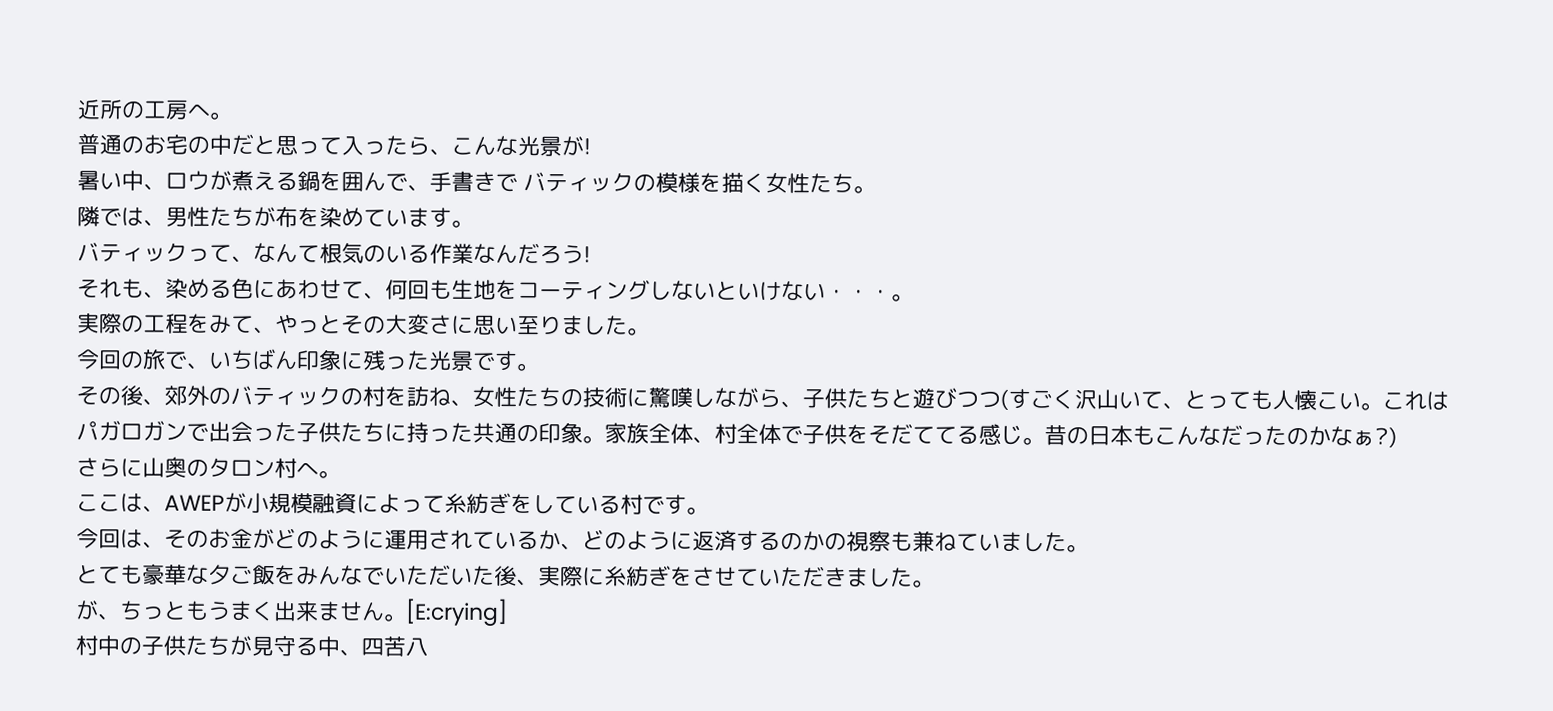近所の工房へ。
普通のお宅の中だと思って入ったら、こんな光景が!
暑い中、ロウが煮える鍋を囲んで、手書きで バティックの模様を描く女性たち。
隣では、男性たちが布を染めています。
バティックって、なんて根気のいる作業なんだろう!
それも、染める色にあわせて、何回も生地をコーティングしないといけない・・・。
実際の工程をみて、やっとその大変さに思い至りました。
今回の旅で、いちばん印象に残った光景です。
その後、郊外のバティックの村を訪ね、女性たちの技術に驚嘆しながら、子供たちと遊びつつ(すごく沢山いて、とっても人懐こい。これはパガロガンで出会った子供たちに持った共通の印象。家族全体、村全体で子供をそだててる感じ。昔の日本もこんなだったのかなぁ?)
さらに山奥のタロン村へ。
ここは、AWEPが小規模融資によって糸紡ぎをしている村です。
今回は、そのお金がどのように運用されているか、どのように返済するのかの視察も兼ねていました。
とても豪華な夕ご飯をみんなでいただいた後、実際に糸紡ぎをさせていただきました。
が、ちっともうまく出来ません。[E:crying]
村中の子供たちが見守る中、四苦八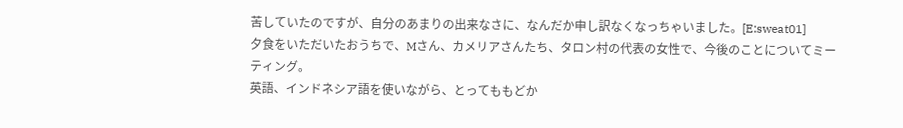苦していたのですが、自分のあまりの出来なさに、なんだか申し訳なくなっちゃいました。[E:sweat01]
夕食をいただいたおうちで、Mさん、カメリアさんたち、タロン村の代表の女性で、今後のことについてミーティング。
英語、インドネシア語を使いながら、とってももどか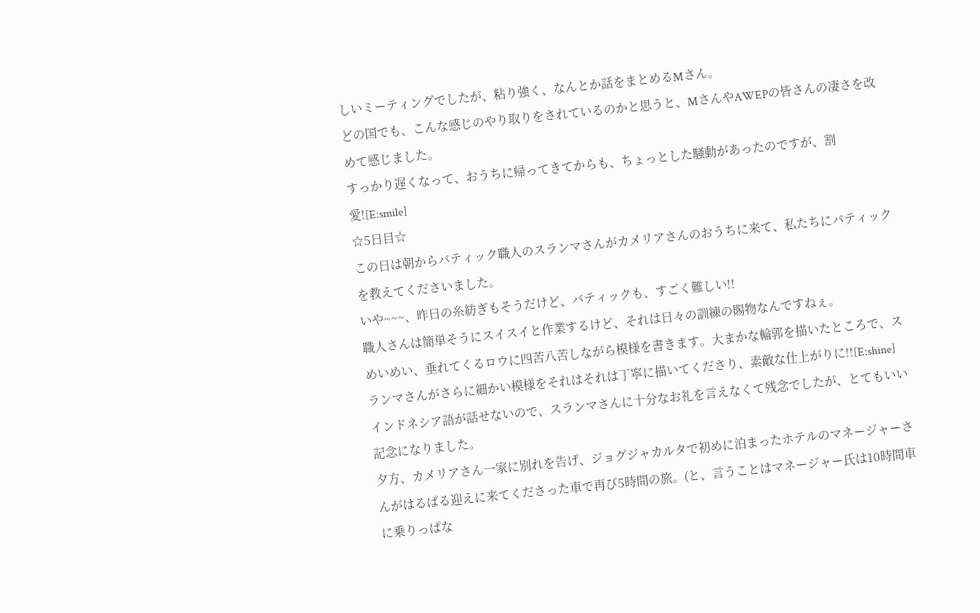しいミーティングでしたが、粘り強く、なんとか話をまとめるMさん。
どの国でも、こんな感じのやり取りをされているのかと思うと、MさんやAWEPの皆さんの凄さを改めて感じました。
すっかり遅くなって、おうちに帰ってきてからも、ちょっとした騒動があったのですが、割愛![E:smile]
☆5日目☆
この日は朝からバティック職人のスランマさんがカメリアさんのおうちに来て、私たちにバティックを教えてくださいました。
いや~~~、昨日の糸紡ぎもそうだけど、バティックも、すごく難しい!!
職人さんは簡単そうにスイスイと作業するけど、それは日々の訓練の賜物なんですねぇ。
めいめい、垂れてくるロウに四苦八苦しながら模様を書きます。大まかな輪郭を描いたところで、スランマさんがさらに細かい模様をそれはそれは丁寧に描いてくださり、素敵な仕上がりに!![E:shine]
インドネシア語が話せないので、スランマさんに十分なお礼を言えなくて残念でしたが、とてもいい記念になりました。
夕方、カメリアさん一家に別れを告げ、ジョグジャカルタで初めに泊まったホテルのマネージャーさんがはるばる迎えに来てくださった車で再び5時間の旅。(と、言うことはマネージャー氏は10時間車に乗りっぱな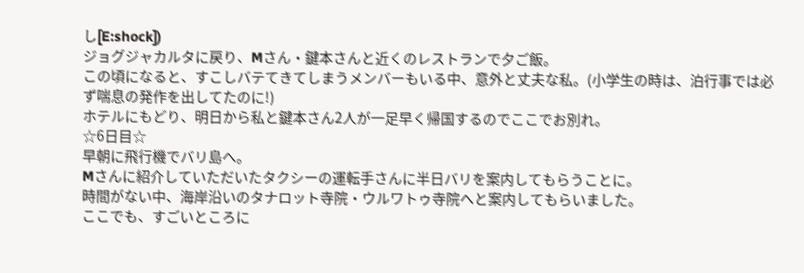し[E:shock])
ジョグジャカルタに戻り、Mさん・鍵本さんと近くのレストランで夕ご飯。
この頃になると、すこしバテてきてしまうメンバーもいる中、意外と丈夫な私。(小学生の時は、泊行事では必ず喘息の発作を出してたのに!)
ホテルにもどり、明日から私と鍵本さん2人が一足早く帰国するのでここでお別れ。
☆6日目☆
早朝に飛行機でバリ島へ。
Mさんに紹介していただいたタクシーの運転手さんに半日バリを案内してもらうことに。
時間がない中、海岸沿いのタナロット寺院・ウルワトゥ寺院へと案内してもらいました。
ここでも、すごいところに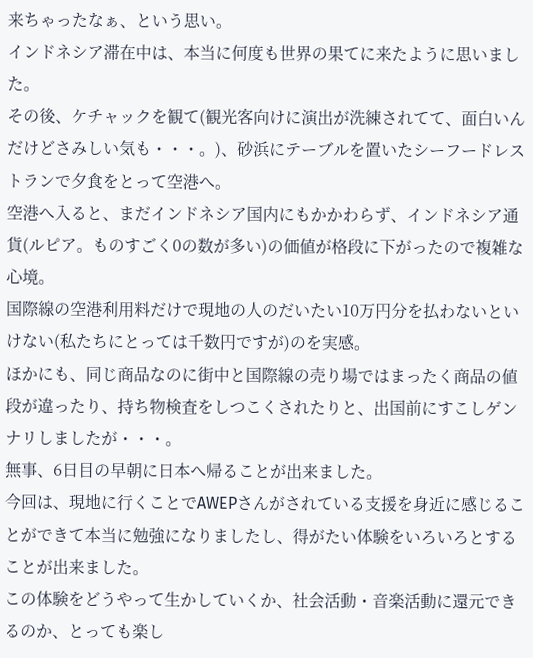来ちゃったなぁ、という思い。
インドネシア滞在中は、本当に何度も世界の果てに来たように思いました。
その後、ケチャックを観て(観光客向けに演出が洗練されてて、面白いんだけどさみしい気も・・・。)、砂浜にテーブルを置いたシーフードレストランで夕食をとって空港へ。
空港へ入ると、まだインドネシア国内にもかかわらず、インドネシア通貨(ルピア。ものすごく0の数が多い)の価値が格段に下がったので複雑な心境。
国際線の空港利用料だけで現地の人のだいたい10万円分を払わないといけない(私たちにとっては千数円ですが)のを実感。
ほかにも、同じ商品なのに街中と国際線の売り場ではまったく商品の値段が違ったり、持ち物検査をしつこくされたりと、出国前にすこしゲンナリしましたが・・・。
無事、6日目の早朝に日本へ帰ることが出来ました。
今回は、現地に行くことでAWEPさんがされている支援を身近に感じることができて本当に勉強になりましたし、得がたい体験をいろいろとすることが出来ました。
この体験をどうやって生かしていくか、社会活動・音楽活動に還元できるのか、とっても楽し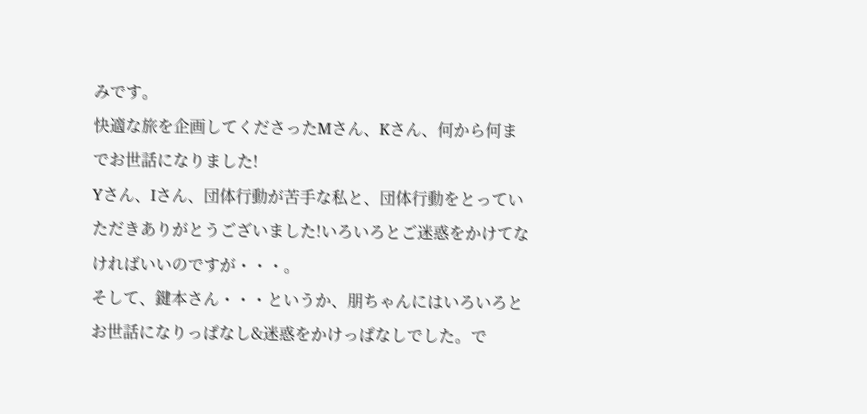みです。
快適な旅を企画してくださったMさん、Kさん、何から何までお世話になりました!
Yさん、Iさん、団体行動が苦手な私と、団体行動をとっていただきありがとうございました!いろいろとご迷惑をかけてなければいいのですが・・・。
そして、鍵本さん・・・というか、朋ちゃんにはいろいろとお世話になりっぱなし&迷惑をかけっぱなしでした。で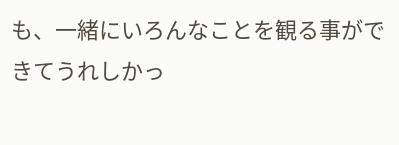も、一緒にいろんなことを観る事ができてうれしかっ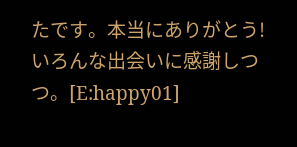たです。本当にありがとう!
いろんな出会いに感謝しつつ。[E:happy01]